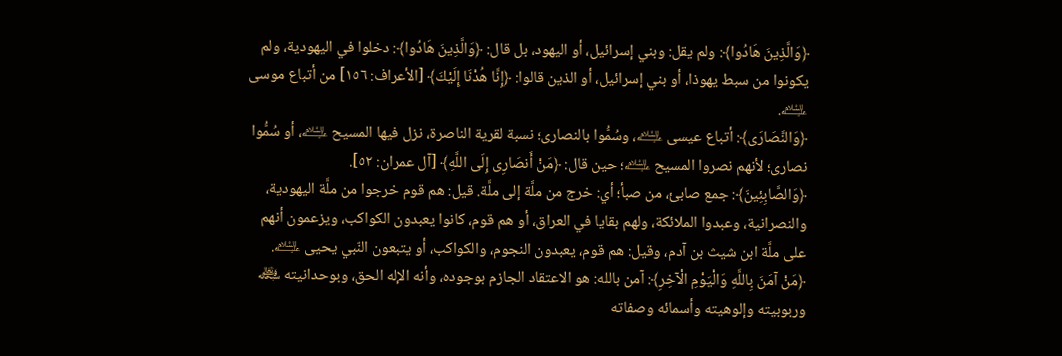﴿وَالَّذِينَ هَادُوا﴾: ولم يقل: وبني إسرائيل، أو اليهود، بل قال: ﴿وَالَّذِينَ هَادُوا﴾: دخلوا في اليهودية، ولم يكونوا من سبط يهوذا، أو بني إسرائيل، أو الذين قالوا: ﴿إِنَّا هُدْنَا إِلَيْكَ﴾ [الأعراف: ١٥٦] من أتباع موسى ﵇.
﴿وَالنَّصَارَى﴾: أتباع عيسى ﵇، وسُمُّوا بالنصارى؛ نسبة لقرية الناصرة، نزل فيها المسيح ﵇، أو سُمُّوا نصارى؛ لأنهم نصروا المسيح ﵇؛ حين قال: ﴿مَنْ أَنصَارِى إِلَى اللَّهِ﴾ [آل عمران: ٥٢].
﴿وَالصَّابِئِينَ﴾: جمع صابئ، من صبأ؛ أي: خرج من ملَّة إلى ملَّة. قيل: هم قوم خرجوا من ملَّة اليهودية، والنصرانية، وعبدوا الملائكة، ولهم بقايا في العراق، أو هم قوم، كانوا يعبدون الكواكب، ويزعمون أنهم على ملَّة ابن شيث بن آدم، وقيل: هم قوم، يعبدون النجوم، والكواكب، أو يتبعون النّبي يحيى ﵇.
﴿مَنْ آمَنَ بِاللَّهِ وَالْيَوْمِ الْآخِرِ﴾: آمن بالله: هو الاعتقاد الجازم بوجوده، وأنه الإله الحق، وبوحدانيته ﷾ وربوبيته وإلوهيته وأسمائه وصفاته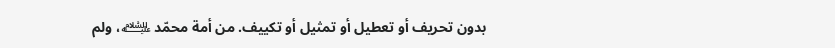بدون تحريف أو تعطيل أو تمثيل أو تكييف. من أمة محمّد ﵇، ولم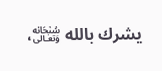يشرك بالله ﷾،